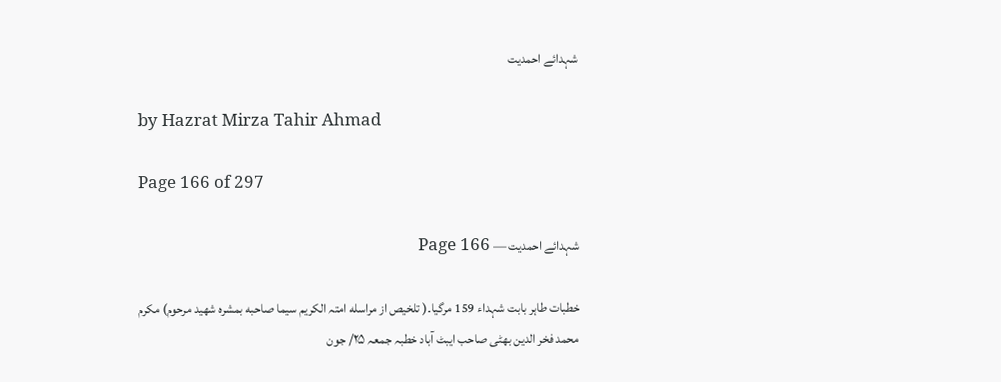شہدائے احمدیت

by Hazrat Mirza Tahir Ahmad

Page 166 of 297

شہدائے احمدیت — Page 166

خطبات طاہر بابت شہداء 159 مرگیا۔( تلخیص از مراسله امتہ الکریم سیما صاحبه بمشره شهید مرحوم) مکرم محمد فخر الدین بھٹی صاحب ایبٹ آباد خطبہ جمعہ ۲۵/ جون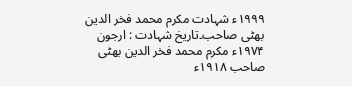۱۹۹۹ء شہادت مکرم محمد فخر الدین بھٹی صاحب۔تاریخ شہادت : ارجون ۱۹۷۴ء مکرم محمد فخر الدین بھٹی صاحب ۱۹۱۸ء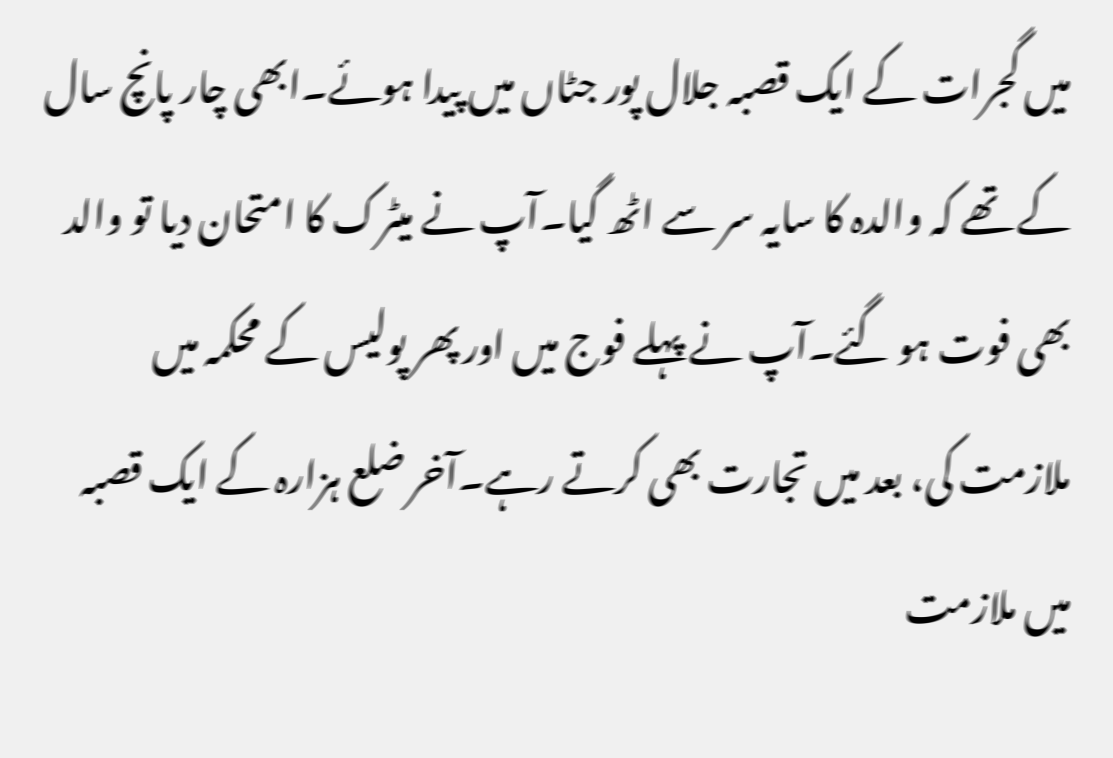میں گجرات کے ایک قصبہ جلال پور جٹاں میں پیدا ہوئے۔ابھی چار پانچ سال کے تھے کہ والدہ کا سایہ سر سے اٹھ گیا۔آپ نے میٹرک کا امتحان دیا تو والد بھی فوت ہو گئے۔آپ نے پہلے فوج میں اور پھر پولیس کے محکمہ میں ملازمت کی، بعد میں تجارت بھی کرتے رہے۔آخر ضلع ہزارہ کے ایک قصبہ میں ملازمت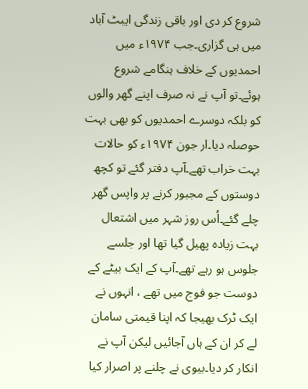شروع کر دی اور باقی زندگی ایبٹ آباد میں ہی گزاری۔جب ۱۹۷۴ء میں احمدیوں کے خلاف ہنگامے شروع ہوئے۔تو آپ نے نہ صرف اپنے گھر والوں کو بلکہ دوسرے احمدیوں کو بھی بہت حوصلہ دیا۔ار جون ۱۹۷۴ء کو حالات بہت خراب تھے۔آپ دفتر گئے تو کچھ دوستوں کے مجبور کرنے پر واپس گھر چلے گئے۔اُس روز شہر میں اشتعال بہت زیادہ پھیل گیا تھا اور جلسے جلوس ہو رہے تھے۔آپ کے ایک بیٹے کے دوست جو فوج میں تھے ، انہوں نے ایک ٹرک بھیجا کہ اپنا قیمتی سامان لے کر ان کے ہاں آجائیں لیکن آپ نے انکار کر دیا۔بیوی نے چلنے پر اصرار کیا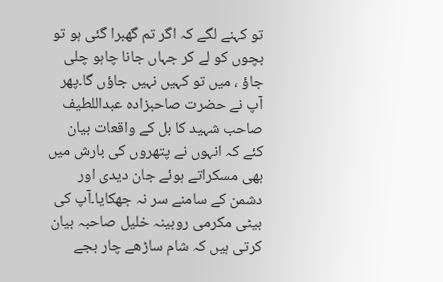تو کہنے لگے کہ اگر تم گھبرا گئی ہو تو بچوں کو لے کر جہاں جانا چاہو چلی جاؤ ، میں تو کہیں نہیں جاؤں گا۔پھر آپ نے حضرت صاحبزادہ عبداللطیف صاحب شہید کا بل کے واقعات بیان کئے کہ انہوں نے پتھروں کی بارش میں بھی مسکراتے ہوئے جان دیدی اور دشمن کے سامنے سر نہ جھکایا۔آپ کی بیٹی مکرمی روبینہ خلیل صاحبہ بیان کرتی ہیں کہ شام ساڑھے چار بجے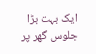ایک بہت بڑا جلوس گھر پر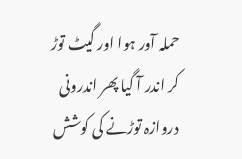حملہ آور ہوا اور گیٹ توڑ کر اندر آ گیا پھر اندرونی دروازہ توڑنے کی کوشش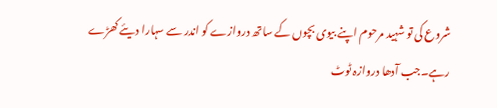شروع کی تو شہید مرحوم اپنے بیوی بچوں کے ساتھ دروازے کو اندر سے سہارا دیئے کھڑے رہے۔جب آدھا دروازہ ٹوٹ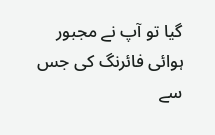گیا تو آپ نے مجبور ہوائی فائرنگ کی جس سے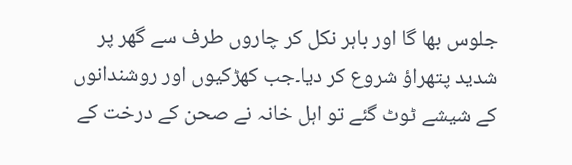جلوس بھا گا اور باہر نکل کر چاروں طرف سے گھر پر شدید پتھراؤ شروع کر دیا۔جب کھڑکیوں اور روشندانوں کے شیشے ٹوٹ گئے تو اہل خانہ نے صحن کے درخت کے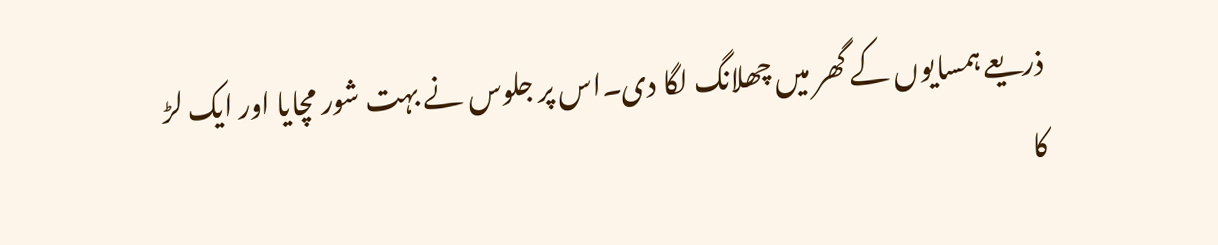ذریعے ہمسایوں کے گھر میں چھلانگ لگا دی۔اس پر جلوس نے بہت شور مچایا اور ایک لڑ کا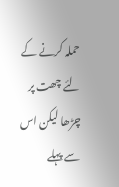حملہ کرنے کے لئے چھت پر چڑھا لیکن اس سے پہلے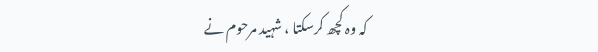کہ وہ کچھ کرسکتا ، شہید مرحوم نے